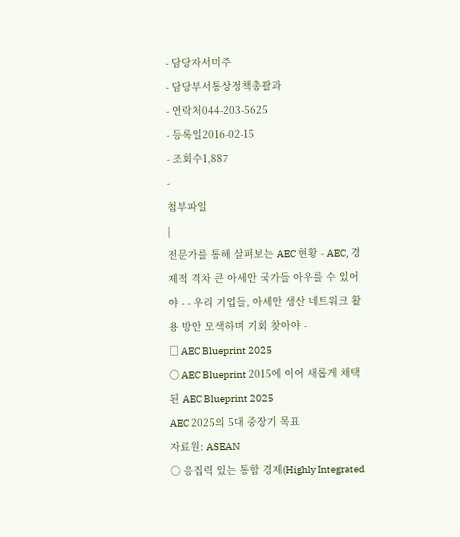- 담당자서미주
- 담당부서통상정책총괄과
- 연락처044-203-5625
- 등록일2016-02-15
- 조회수1,887
-
첨부파일
|
전문가를 통해 살펴보는 AEC 현황 - AEC, 경제적 격차 큰 아세안 국가들 아우를 수 있어야 - - 우리 기업들, 아세안 생산 네트워크 활용 방안 모색하며 기회 찾아야 -
□ AEC Blueprint 2025
○ AEC Blueprint 2015에 이어 새롭게 채택된 AEC Blueprint 2025
AEC 2025의 5대 중장기 목표
자료원: ASEAN
○ 응집력 있는 통합 경제(Highly Integrated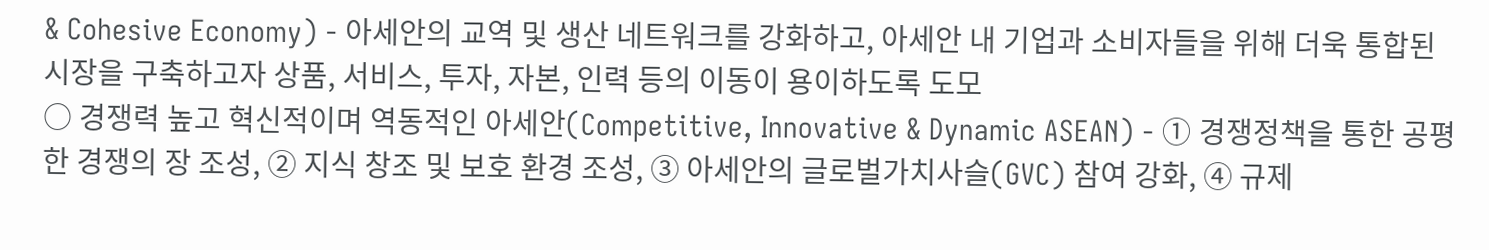& Cohesive Economy) - 아세안의 교역 및 생산 네트워크를 강화하고, 아세안 내 기업과 소비자들을 위해 더욱 통합된 시장을 구축하고자 상품, 서비스, 투자, 자본, 인력 등의 이동이 용이하도록 도모
○ 경쟁력 높고 혁신적이며 역동적인 아세안(Competitive, Innovative & Dynamic ASEAN) - ① 경쟁정책을 통한 공평한 경쟁의 장 조성, ② 지식 창조 및 보호 환경 조성, ③ 아세안의 글로벌가치사슬(GVC) 참여 강화, ④ 규제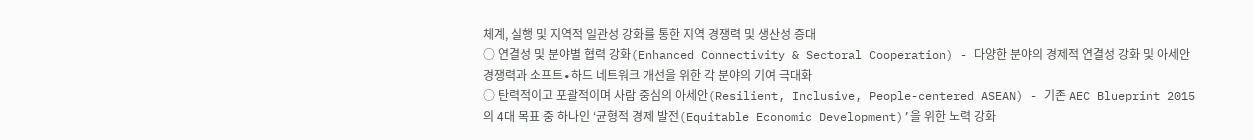체계, 실행 및 지역적 일관성 강화를 통한 지역 경쟁력 및 생산성 증대
○ 연결성 및 분야별 협력 강화(Enhanced Connectivity & Sectoral Cooperation) - 다양한 분야의 경제적 연결성 강화 및 아세안 경쟁력과 소프트∙하드 네트워크 개선을 위한 각 분야의 기여 극대화
○ 탄력적이고 포괄적이며 사람 중심의 아세안(Resilient, Inclusive, People-centered ASEAN) - 기존 AEC Blueprint 2015의 4대 목표 중 하나인 ‘균형적 경제 발전(Equitable Economic Development)’을 위한 노력 강화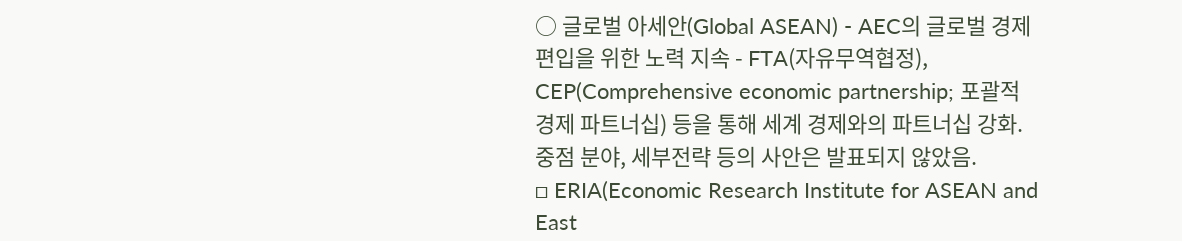○ 글로벌 아세안(Global ASEAN) - AEC의 글로벌 경제 편입을 위한 노력 지속 - FTA(자유무역협정), CEP(Comprehensive economic partnership; 포괄적 경제 파트너십) 등을 통해 세계 경제와의 파트너십 강화. 중점 분야, 세부전략 등의 사안은 발표되지 않았음.
□ ERIA(Economic Research Institute for ASEAN and East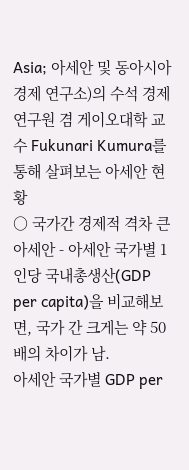Asia; 아세안 및 동아시아 경제 연구소)의 수석 경제연구원 겸 게이오대학 교수 Fukunari Kumura를 통해 살펴보는 아세안 현황
○ 국가간 경제적 격차 큰 아세안 - 아세안 국가별 1인당 국내총생산(GDP per capita)을 비교해보면, 국가 간 크게는 약 50배의 차이가 남.
아세안 국가별 GDP per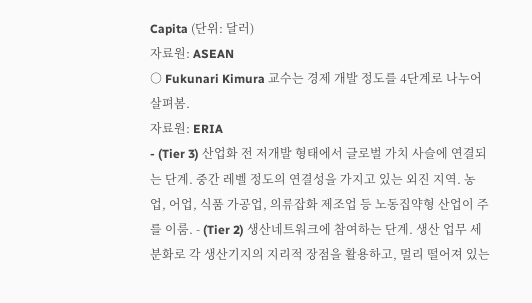Capita (단위: 달러)
자료원: ASEAN
○ Fukunari Kimura 교수는 경제 개발 정도를 4단계로 나누어 살펴봄.
자료원: ERIA
- (Tier 3) 산업화 전 저개발 형태에서 글로벌 가치 사슬에 연결되는 단계. 중간 레벨 정도의 연결성을 가지고 있는 외진 지역. 농업, 어업, 식품 가공업, 의류잡화 제조업 등 노동집약형 산업이 주를 이룸. - (Tier 2) 생산네트워크에 참여하는 단계. 생산 업무 세분화로 각 생산기지의 지리적 장점을 활용하고, 멀리 떨어져 있는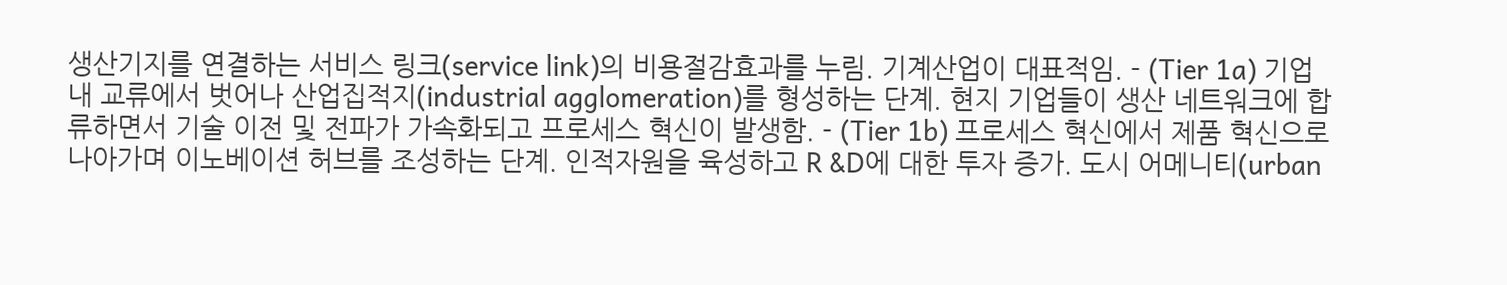생산기지를 연결하는 서비스 링크(service link)의 비용절감효과를 누림. 기계산업이 대표적임. - (Tier 1a) 기업 내 교류에서 벗어나 산업집적지(industrial agglomeration)를 형성하는 단계. 현지 기업들이 생산 네트워크에 합류하면서 기술 이전 및 전파가 가속화되고 프로세스 혁신이 발생함. - (Tier 1b) 프로세스 혁신에서 제품 혁신으로 나아가며 이노베이션 허브를 조성하는 단계. 인적자원을 육성하고 R &D에 대한 투자 증가. 도시 어메니티(urban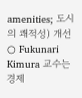amenities; 도시의 쾌적성) 개선
○ Fukunari Kimura 교수는 경제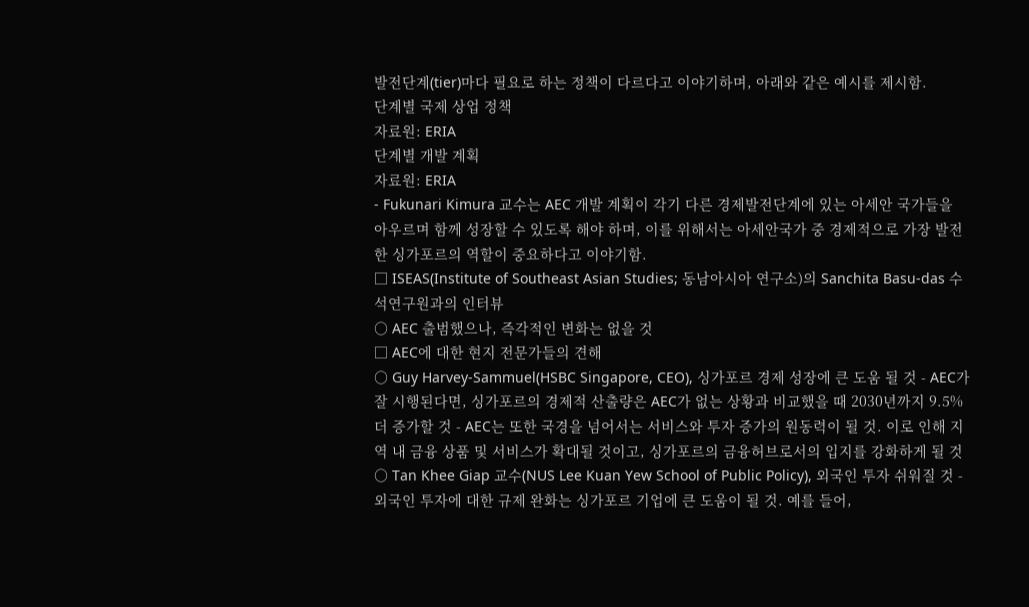발전단계(tier)마다 필요로 하는 정책이 다르다고 이야기하며, 아래와 같은 예시를 제시함.
단계별 국제 상업 정책
자료원: ERIA
단계별 개발 계획
자료원: ERIA
- Fukunari Kimura 교수는 AEC 개발 계획이 각기 다른 경제발전단계에 있는 아세안 국가들을 아우르며 함께 성장할 수 있도록 해야 하며, 이를 위해서는 아세안국가 중 경제적으로 가장 발전한 싱가포르의 역할이 중요하다고 이야기함.
□ ISEAS(Institute of Southeast Asian Studies; 동남아시아 연구소)의 Sanchita Basu-das 수석연구원과의 인터뷰
○ AEC 출범했으나, 즉각적인 변화는 없을 것
□ AEC에 대한 현지 전문가들의 견해
○ Guy Harvey-Sammuel(HSBC Singapore, CEO), 싱가포르 경제 성장에 큰 도움 될 것 - AEC가 잘 시행된다면, 싱가포르의 경제적 산출량은 AEC가 없는 상황과 비교했을 때 2030년까지 9.5% 더 증가할 것 - AEC는 또한 국경을 넘어서는 서비스와 투자 증가의 원동력이 될 것. 이로 인해 지역 내 금융 상품 및 서비스가 확대될 것이고, 싱가포르의 금융허브로서의 입지를 강화하게 될 것
○ Tan Khee Giap 교수(NUS Lee Kuan Yew School of Public Policy), 외국인 투자 쉬워질 것 - 외국인 투자에 대한 규제 완화는 싱가포르 기업에 큰 도움이 될 것. 예를 들어,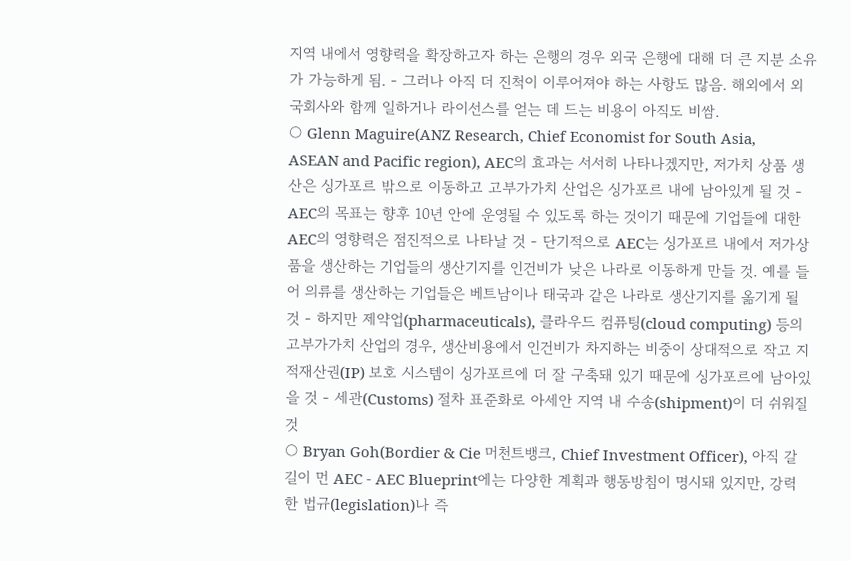지역 내에서 영향력을 확장하고자 하는 은행의 경우 외국 은행에 대해 더 큰 지분 소유가 가능하게 됨. - 그러나 아직 더 진척이 이루어져야 하는 사항도 많음. 해외에서 외국회사와 함께 일하거나 라이선스를 얻는 데 드는 비용이 아직도 비쌈.
○ Glenn Maguire(ANZ Research, Chief Economist for South Asia, ASEAN and Pacific region), AEC의 효과는 서서히 나타나겠지만, 저가치 상품 생산은 싱가포르 밖으로 이동하고 고부가가치 산업은 싱가포르 내에 남아있게 될 것 - AEC의 목표는 향후 10년 안에 운영될 수 있도록 하는 것이기 때문에 기업들에 대한 AEC의 영향력은 점진적으로 나타날 것 - 단기적으로 AEC는 싱가포르 내에서 저가상품을 생산하는 기업들의 생산기지를 인건비가 낮은 나라로 이동하게 만들 것. 예를 들어 의류를 생산하는 기업들은 베트남이나 태국과 같은 나라로 생산기지를 옮기게 될 것 - 하지만 제약업(pharmaceuticals), 클라우드 컴퓨팅(cloud computing) 등의 고부가가치 산업의 경우, 생산비용에서 인건비가 차지하는 비중이 상대적으로 작고 지적재산권(IP) 보호 시스템이 싱가포르에 더 잘 구축돼 있기 때문에 싱가포르에 남아있을 것 - 세관(Customs) 절차 표준화로 아세안 지역 내 수송(shipment)이 더 쉬워질 것
○ Bryan Goh(Bordier & Cie 머천트뱅크, Chief Investment Officer), 아직 갈 길이 먼 AEC - AEC Blueprint에는 다양한 계획과 행동방침이 명시돼 있지만, 강력한 법규(legislation)나 즉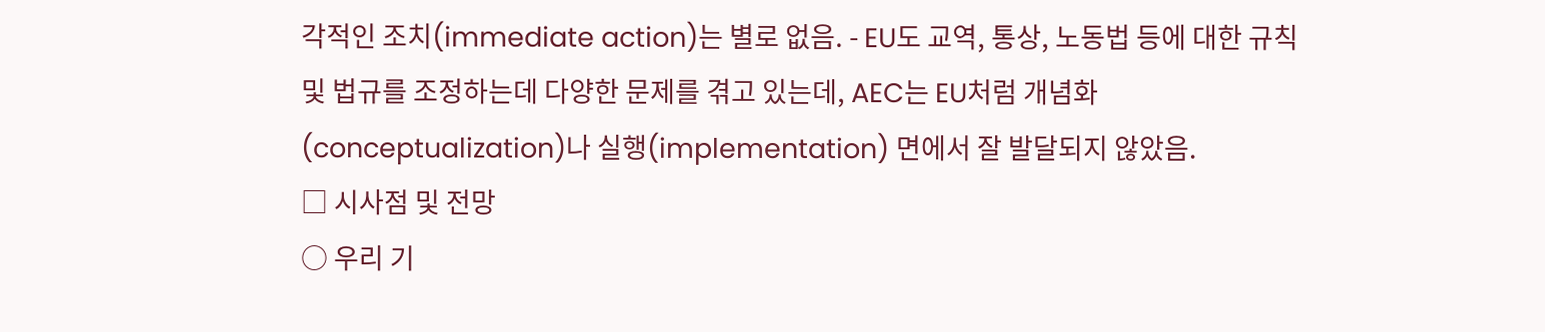각적인 조치(immediate action)는 별로 없음. - EU도 교역, 통상, 노동법 등에 대한 규칙 및 법규를 조정하는데 다양한 문제를 겪고 있는데, AEC는 EU처럼 개념화(conceptualization)나 실행(implementation) 면에서 잘 발달되지 않았음.
□ 시사점 및 전망
○ 우리 기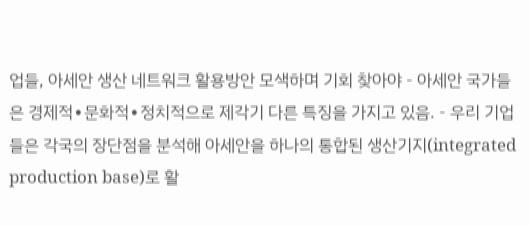업들, 아세안 생산 네트워크 활용방안 모색하며 기회 찾아야 - 아세안 국가들은 경제적∙문화적∙정치적으로 제각기 다른 특징을 가지고 있음. - 우리 기업들은 각국의 장단점을 분석해 아세안을 하나의 통합된 생산기지(integrated production base)로 활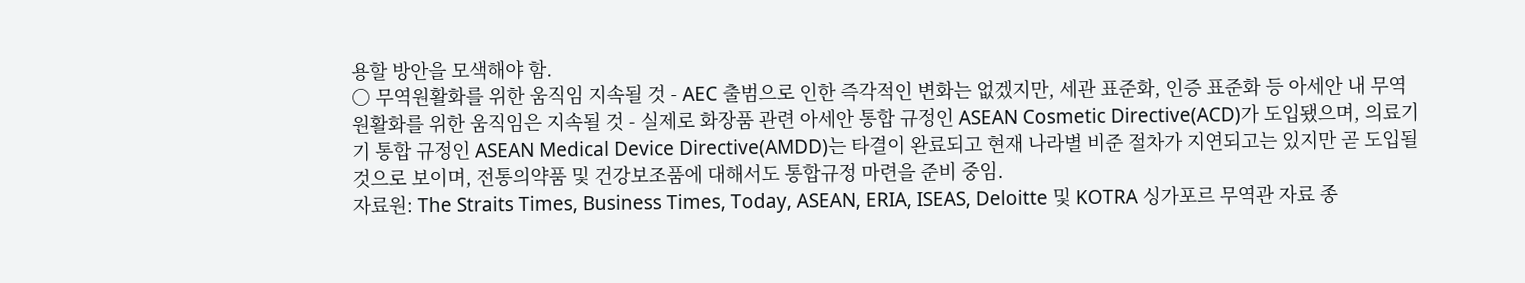용할 방안을 모색해야 함.
○ 무역원활화를 위한 움직임 지속될 것 - AEC 출범으로 인한 즉각적인 변화는 없겠지만, 세관 표준화, 인증 표준화 등 아세안 내 무역원활화를 위한 움직임은 지속될 것 - 실제로 화장품 관련 아세안 통합 규정인 ASEAN Cosmetic Directive(ACD)가 도입됐으며, 의료기기 통합 규정인 ASEAN Medical Device Directive(AMDD)는 타결이 완료되고 현재 나라별 비준 절차가 지연되고는 있지만 곧 도입될 것으로 보이며, 전통의약품 및 건강보조품에 대해서도 통합규정 마련을 준비 중임.
자료원: The Straits Times, Business Times, Today, ASEAN, ERIA, ISEAS, Deloitte 및 KOTRA 싱가포르 무역관 자료 종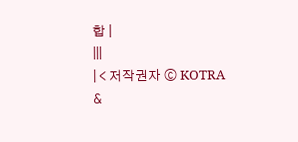합 |
|||
| < 저작권자 ⓒ KOTRA &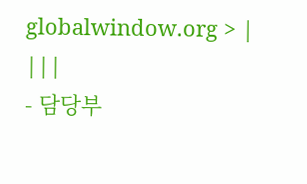globalwindow.org > |
|||
- 담당부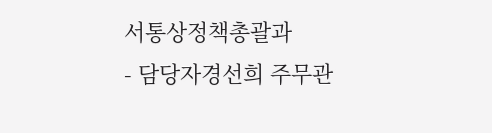서통상정책총괄과
- 담당자경선희 주무관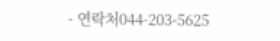- 연락처044-203-5625